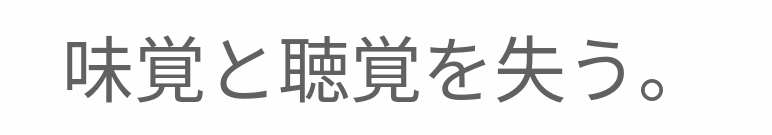味覚と聴覚を失う。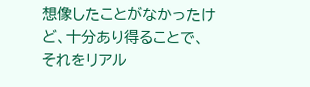想像したことがなかったけど、十分あり得ることで、それをリアル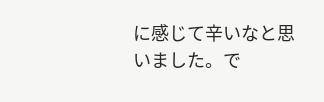に感じて辛いなと思いました。で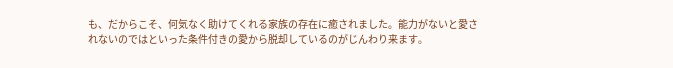も、だからこそ、何気なく助けてくれる家族の存在に癒されました。能力がないと愛されないのではといった条件付きの愛から脱却しているのがじんわり来ます。